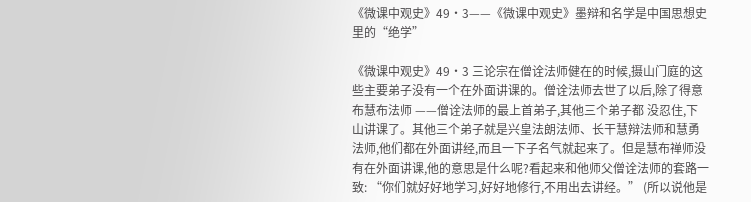《微课中观史》49·3——《微课中观史》墨辩和名学是中国思想史里的“绝学”

《微课中观史》49·3 三论宗在僧诠法师健在的时候,摄山门庭的这些主要弟子没有一个在外面讲课的。僧诠法师去世了以后,除了得意布慧布法师 ——僧诠法师的最上首弟子,其他三个弟子都 没忍住,下山讲课了。其他三个弟子就是兴皇法朗法师、长干慧辩法师和慧勇法师,他们都在外面讲经,而且一下子名气就起来了。但是慧布禅师没有在外面讲课,他的意思是什么呢?看起来和他师父僧诠法师的套路一致: “你们就好好地学习,好好地修行,不用出去讲经。” (所以说他是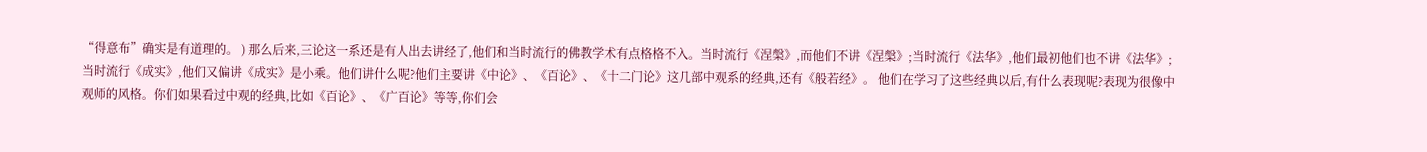“得意布”确实是有道理的。 ) 那么后来,三论这一系还是有人出去讲经了,他们和当时流行的佛教学术有点格格不入。当时流行《涅槃》,而他们不讲《涅槃》;当时流行《法华》,他们最初他们也不讲《法华》;当时流行《成实》,他们又偏讲《成实》是小乘。他们讲什么呢?他们主要讲《中论》、《百论》、《十二门论》这几部中观系的经典,还有《般若经》。 他们在学习了这些经典以后,有什么表现呢?表现为很像中观师的风格。你们如果看过中观的经典,比如《百论》、《广百论》等等,你们会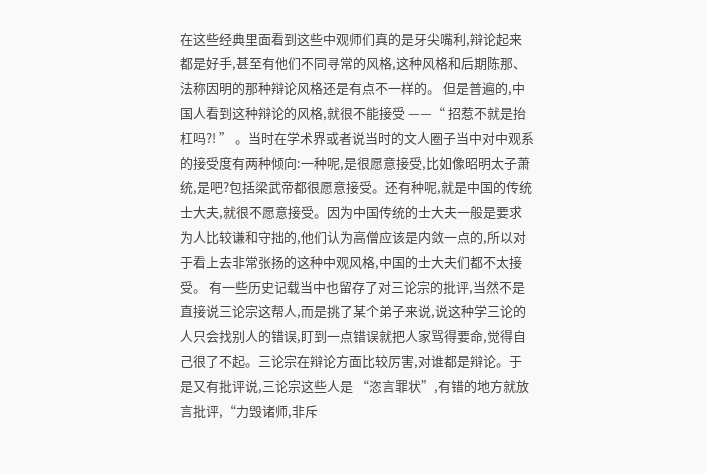在这些经典里面看到这些中观师们真的是牙尖嘴利,辩论起来都是好手,甚至有他们不同寻常的风格,这种风格和后期陈那、法称因明的那种辩论风格还是有点不一样的。 但是普遍的,中国人看到这种辩论的风格,就很不能接受 ——“ 招惹不就是抬杠吗?! ” 。当时在学术界或者说当时的文人圈子当中对中观系的接受度有两种倾向:一种呢,是很愿意接受,比如像昭明太子萧统,是吧?包括梁武帝都很愿意接受。还有种呢,就是中国的传统士大夫,就很不愿意接受。因为中国传统的士大夫一般是要求为人比较谦和守拙的,他们认为高僧应该是内敛一点的,所以对于看上去非常张扬的这种中观风格,中国的士大夫们都不太接受。 有一些历史记载当中也留存了对三论宗的批评,当然不是直接说三论宗这帮人,而是挑了某个弟子来说,说这种学三论的人只会找别人的错误,盯到一点错误就把人家骂得要命,觉得自己很了不起。三论宗在辩论方面比较厉害,对谁都是辩论。于是又有批评说,三论宗这些人是 “恣言罪状”,有错的地方就放言批评,“力毁诸师,非斥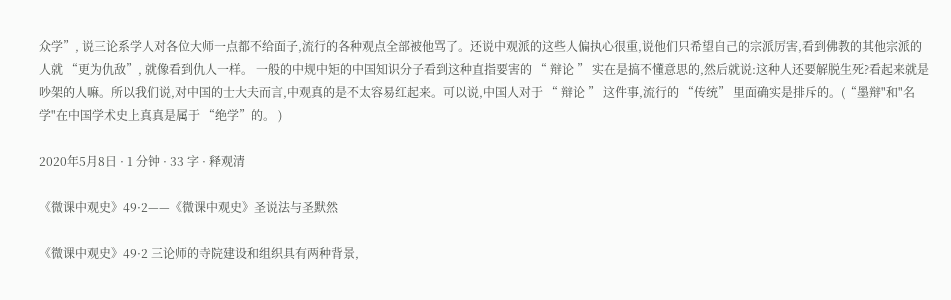众学”, 说三论系学人对各位大师一点都不给面子,流行的各种观点全部被他骂了。还说中观派的这些人偏执心很重,说他们只希望自己的宗派厉害,看到佛教的其他宗派的人就 “更为仇敌”, 就像看到仇人一样。 一般的中规中矩的中国知识分子看到这种直指要害的 “ 辩论 ” 实在是搞不懂意思的,然后就说:这种人还要解脱生死?看起来就是吵架的人嘛。所以我们说,对中国的士大夫而言,中观真的是不太容易红起来。可以说,中国人对于 “ 辩论 ” 这件事,流行的 “传统” 里面确实是排斥的。(“墨辩"和"名学"在中国学术史上真真是属于 “绝学”的。 )

2020年5月8日 · 1 分钟 · 33 字 · 释观清

《微课中观史》49·2——《微课中观史》圣说法与圣默然

《微课中观史》49·2 三论师的寺院建设和组织具有两种背景,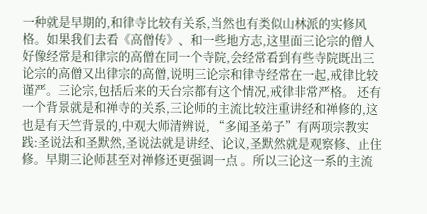一种就是早期的,和律寺比较有关系,当然也有类似山林派的实修风格。如果我们去看《高僧传》、和一些地方志,这里面三论宗的僧人好像经常是和律宗的高僧在同一个寺院,会经常看到有些寺院既出三论宗的高僧又出律宗的高僧,说明三论宗和律寺经常在一起,戒律比较谨严。三论宗,包括后来的天台宗都有这个情况,戒律非常严格。 还有一个背景就是和禅寺的关系,三论师的主流比较注重讲经和禅修的,这也是有天竺背景的,中观大师清辨说, “多闻圣弟子”有两项宗教实践:圣说法和圣默然,圣说法就是讲经、论议,圣默然就是观察修、止住修。早期三论师甚至对禅修还更强调一点 。所以三论这一系的主流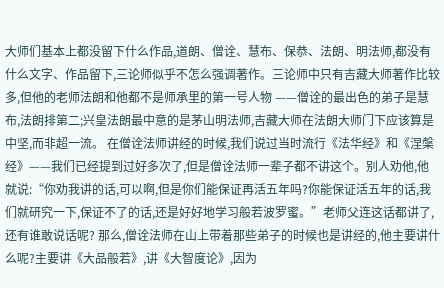大师们基本上都没留下什么作品,道朗、僧诠、慧布、保恭、法朗、明法师,都没有什么文字、作品留下,三论师似乎不怎么强调著作。三论师中只有吉藏大师著作比较多,但他的老师法朗和他都不是师承里的第一号人物 ——僧诠的最出色的弟子是慧布,法朗排第二;兴皇法朗最中意的是茅山明法师,吉藏大师在法朗大师门下应该算是中坚,而非超一流。 在僧诠法师讲经的时候,我们说过当时流行《法华经》和《涅槃经》——我们已经提到过好多次了,但是僧诠法师一辈子都不讲这个。别人劝他,他就说:“你劝我讲的话,可以啊,但是你们能保证再活五年吗?你能保证活五年的话,我们就研究一下,保证不了的话,还是好好地学习般若波罗蜜。”老师父连这话都讲了,还有谁敢说话呢? 那么,僧诠法师在山上带着那些弟子的时候也是讲经的,他主要讲什么呢?主要讲《大品般若》,讲《大智度论》,因为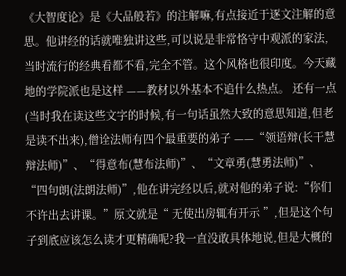《大智度论》是《大品般若》的注解嘛,有点接近于逐文注解的意思。他讲经的话就唯独讲这些,可以说是非常恪守中观派的家法,当时流行的经典看都不看,完全不管。这个风格也很印度。今天藏地的学院派也是这样 ——教材以外基本不追什么热点。 还有一点(当时我在读这些文字的时候,有一句话虽然大致的意思知道,但老是读不出来),僧诠法师有四个最重要的弟子 ——“领语辩(长干慧辩法师)”、“得意布(慧布法师)”、“文章勇(慧勇法师)”、“四句朗(法朗法师)”,他在讲完经以后,就对他的弟子说:“你们不许出去讲课。”原文就是“ 无使出房辄有开示 ”,但是这个句子到底应该怎么读才更精确呢?我一直没敢具体地说,但是大概的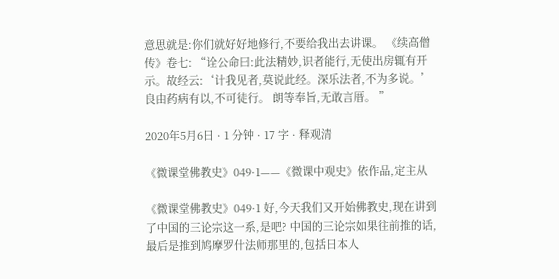意思就是:你们就好好地修行,不要给我出去讲课。 《续高僧传》卷七: “诠公命曰:此法精妙,识者能行,无使出房辄有开示。故经云:‘计我见者,莫说此经。深乐法者,不为多说。’良由药病有以,不可徒行。 朗等奉旨,无敢言厝。 ”

2020年5月6日 · 1 分钟 · 17 字 · 释观清

《微课堂佛教史》049·1——《微课中观史》依作品,定主从

《微课堂佛教史》049·1 好,今天我们又开始佛教史,现在讲到了中国的三论宗这一系,是吧? 中国的三论宗如果往前推的话,最后是推到鸠摩罗什法师那里的,包括日本人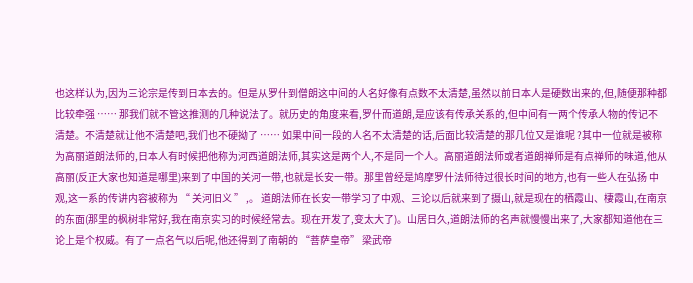也这样认为,因为三论宗是传到日本去的。但是从罗什到僧朗这中间的人名好像有点数不太清楚,虽然以前日本人是硬数出来的,但,随便那种都比较牵强 …… 那我们就不管这推测的几种说法了。就历史的角度来看,罗什而道朗,是应该有传承关系的,但中间有一两个传承人物的传记不清楚。不清楚就让他不清楚吧,我们也不硬拗了 …… 如果中间一段的人名不太清楚的话,后面比较清楚的那几位又是谁呢 ?其中一位就是被称为高丽道朗法师的,日本人有时候把他称为河西道朗法师,其实这是两个人,不是同一个人。高丽道朗法师或者道朗禅师是有点禅师的味道,他从高丽(反正大家也知道是哪里)来到了中国的关河一带,也就是长安一带。那里曾经是鸠摩罗什法师待过很长时间的地方,也有一些人在弘扬 中观,这一系的传讲内容被称为 “ 关河旧义 ” ,。 道朗法师在长安一带学习了中观、三论以后就来到了摄山,就是现在的栖霞山、棲霞山,在南京的东面(那里的枫树非常好,我在南京实习的时候经常去。现在开发了,变太大了)。山居日久,道朗法师的名声就慢慢出来了,大家都知道他在三论上是个权威。有了一点名气以后呢,他还得到了南朝的 “菩萨皇帝” 梁武帝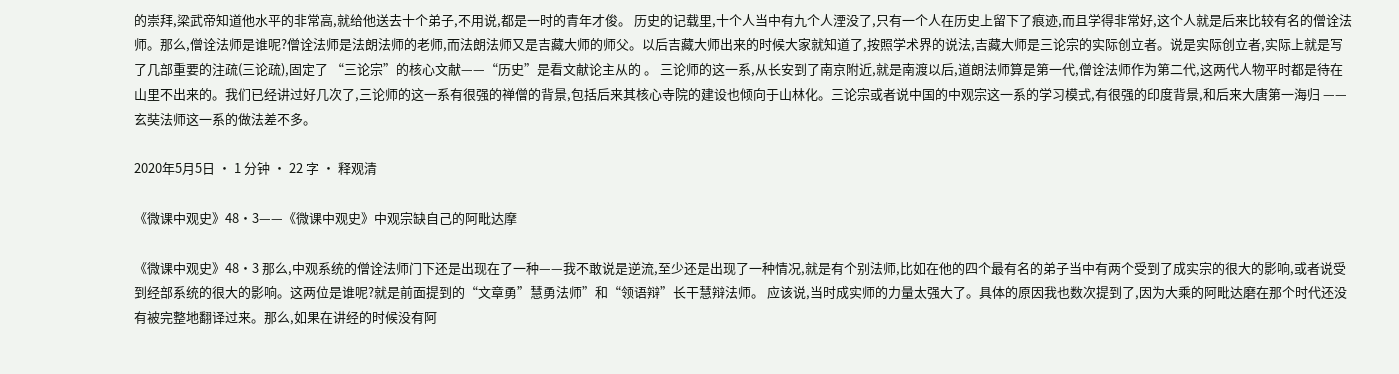的崇拜,梁武帝知道他水平的非常高,就给他送去十个弟子,不用说,都是一时的青年才俊。 历史的记载里,十个人当中有九个人湮没了,只有一个人在历史上留下了痕迹,而且学得非常好,这个人就是后来比较有名的僧诠法师。那么,僧诠法师是谁呢?僧诠法师是法朗法师的老师,而法朗法师又是吉藏大师的师父。以后吉藏大师出来的时候大家就知道了,按照学术界的说法,吉藏大师是三论宗的实际创立者。说是实际创立者,实际上就是写了几部重要的注疏(三论疏),固定了 “三论宗”的核心文献——“历史”是看文献论主从的 。 三论师的这一系,从长安到了南京附近,就是南渡以后,道朗法师算是第一代,僧诠法师作为第二代,这两代人物平时都是待在山里不出来的。我们已经讲过好几次了,三论师的这一系有很强的禅僧的背景,包括后来其核心寺院的建设也倾向于山林化。三论宗或者说中国的中观宗这一系的学习模式,有很强的印度背景,和后来大唐第一海归 —— 玄奘法师这一系的做法差不多。

2020年5月5日 · 1 分钟 · 22 字 · 释观清

《微课中观史》48·3——《微课中观史》中观宗缺自己的阿毗达摩

《微课中观史》48·3 那么,中观系统的僧诠法师门下还是出现在了一种——我不敢说是逆流,至少还是出现了一种情况,就是有个别法师,比如在他的四个最有名的弟子当中有两个受到了成实宗的很大的影响,或者说受到经部系统的很大的影响。这两位是谁呢?就是前面提到的“文章勇”慧勇法师”和“领语辩”长干慧辩法师。 应该说,当时成实师的力量太强大了。具体的原因我也数次提到了,因为大乘的阿毗达磨在那个时代还没有被完整地翻译过来。那么,如果在讲经的时候没有阿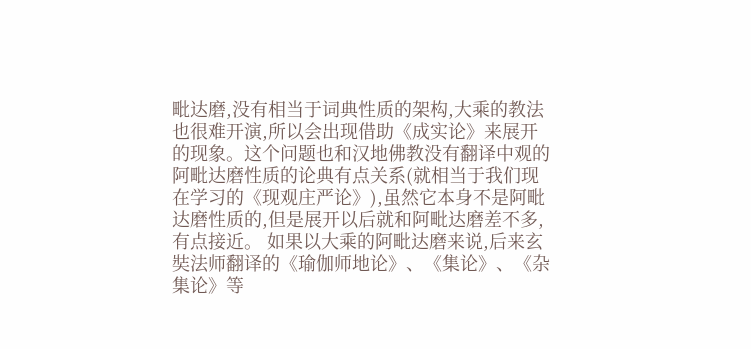毗达磨,没有相当于词典性质的架构,大乘的教法也很难开演,所以会出现借助《成实论》来展开的现象。这个问题也和汉地佛教没有翻译中观的阿毗达磨性质的论典有点关系(就相当于我们现在学习的《现观庄严论》),虽然它本身不是阿毗达磨性质的,但是展开以后就和阿毗达磨差不多,有点接近。 如果以大乘的阿毗达磨来说,后来玄奘法师翻译的《瑜伽师地论》、《集论》、《杂集论》等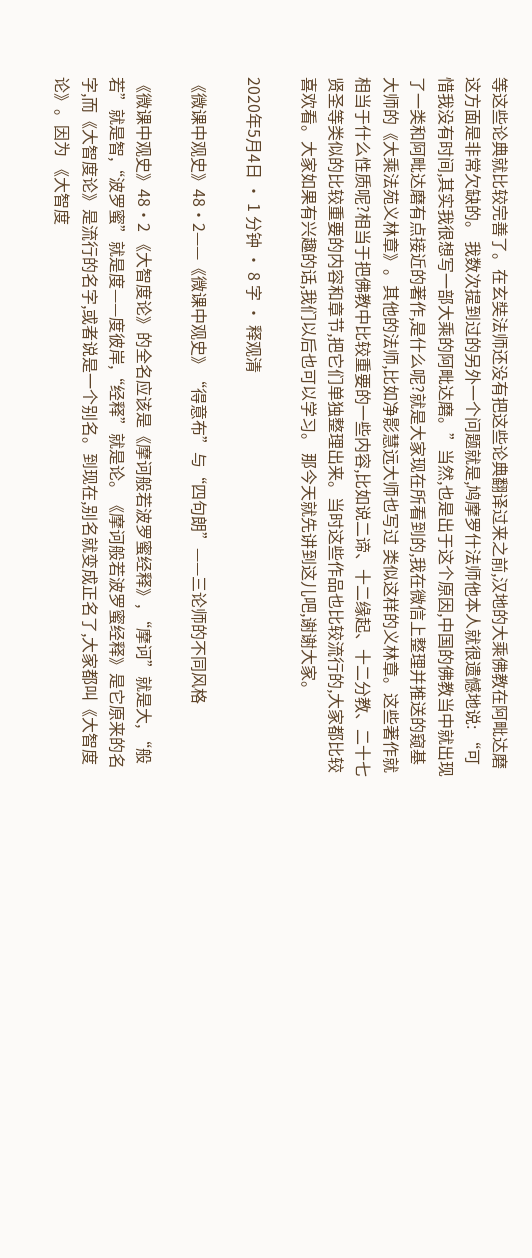等这些论典就比较完善了。在玄奘法师还没有把这些论典翻译过来之前,汉地的大乘佛教在阿毗达磨这方面是非常欠缺的。 我数次提到过的另外一个问题就是,鸠摩罗什法师他本人就很遗憾地说: “可惜我没有时间,其实我很想写一部大乘的阿毗达磨。”当然,也是出于这个原因,中国的佛教当中就出现了一类和阿毗达磨有点接近的著作,是什么呢?就是大家现在所看到的,我在微信上整理并推送的窥基大师的《大乘法苑义林章》。其他的法师,比如净影慧远大师也写过 类似这样的义林章。这些著作就相当于什么性质呢?相当于把佛教中比较重要的一些内容,比如说二谛、十二缘起、十二分教、二十七贤圣等类似的比较重要的内容和章节,把它们单独整理出来。当时这些作品也比较流行的,大家都比较喜欢看。大家如果有兴趣的话,我们以后也可以学习。 那今天就先讲到这儿吧,谢谢大家。

2020年5月4日 · 1 分钟 · 8 字 · 释观清

《微课中观史》48·2——《微课中观史》“得意布”与“四句朗”——三论师的不同风格

《微课中观史》48·2 《大智度论》的全名应该是《摩诃般若波罗蜜经释》, “摩诃”就是大, “般若”就是智,“波罗蜜”就是度——度彼岸,“经释”就是论。《摩诃般若波罗蜜经释》是它原来的名字,而《大智度论》是流行的名字,或者说是一个别名。到现在,别名就变成正名了,大家都叫《大智度论》。因为 《大智度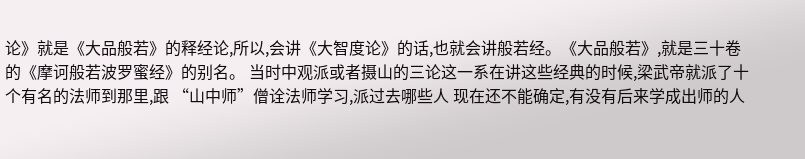论》就是《大品般若》的释经论,所以,会讲《大智度论》的话,也就会讲般若经。《大品般若》,就是三十卷的《摩诃般若波罗蜜经》的别名。 当时中观派或者摄山的三论这一系在讲这些经典的时候,梁武帝就派了十个有名的法师到那里,跟 “山中师”僧诠法师学习,派过去哪些人 现在还不能确定,有没有后来学成出师的人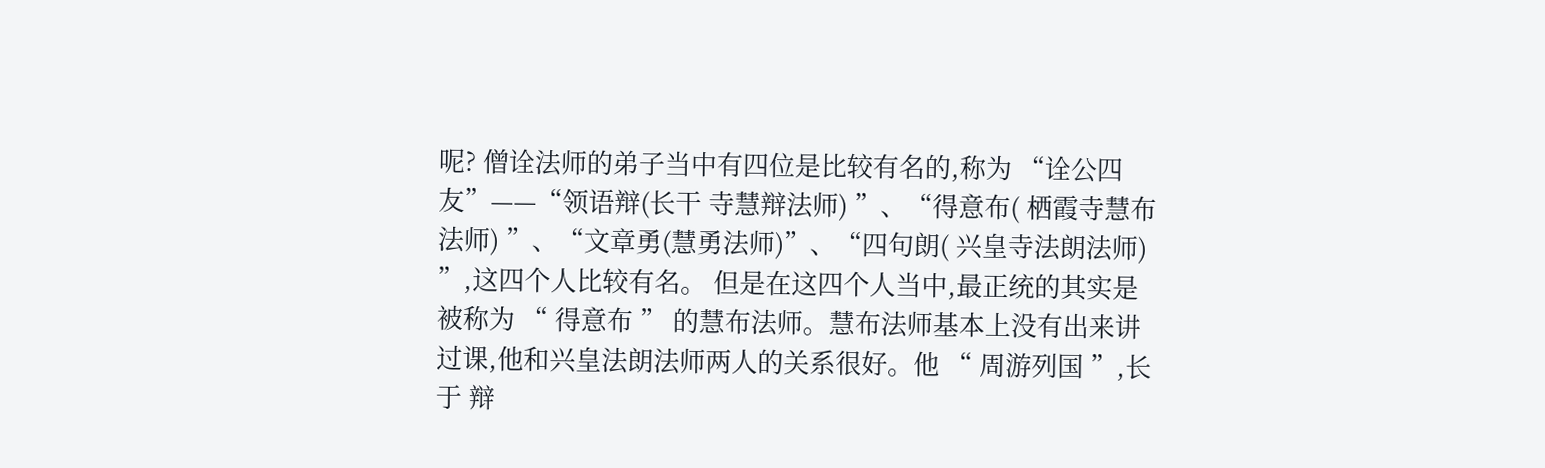呢? 僧诠法师的弟子当中有四位是比较有名的,称为 “诠公四友”——“领语辩(长干 寺慧辩法师) ”、“得意布( 栖霞寺慧布法师) ”、“文章勇(慧勇法师)”、“四句朗( 兴皇寺法朗法师) ”,这四个人比较有名。 但是在这四个人当中,最正统的其实是被称为 “ 得意布 ” 的慧布法师。慧布法师基本上没有出来讲过课,他和兴皇法朗法师两人的关系很好。他 “ 周游列国 ”,长于 辩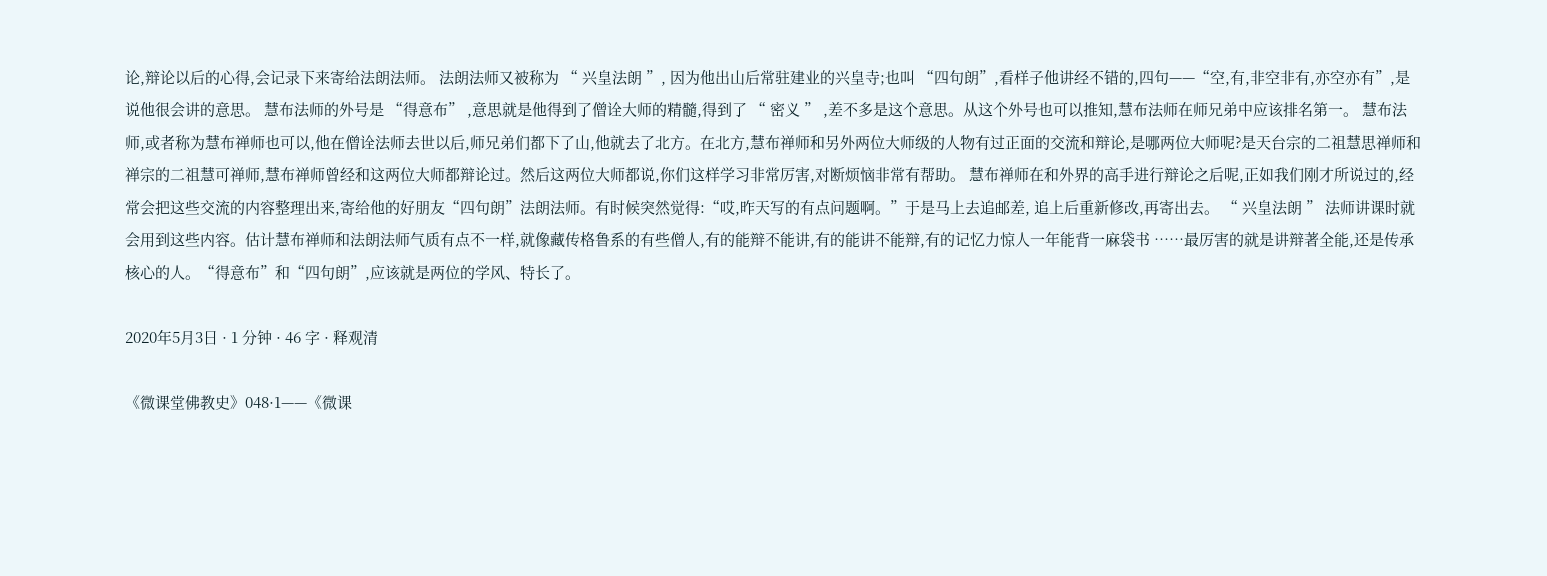论,辩论以后的心得,会记录下来寄给法朗法师。 法朗法师又被称为 “ 兴皇法朗 ”, 因为他出山后常驻建业的兴皇寺;也叫 “四句朗”,看样子他讲经不错的,四句——“空,有,非空非有,亦空亦有”,是说他很会讲的意思。 慧布法师的外号是 “得意布” ,意思就是他得到了僧诠大师的精髓,得到了 “ 密义 ” ,差不多是这个意思。从这个外号也可以推知,慧布法师在师兄弟中应该排名第一。 慧布法师,或者称为慧布禅师也可以,他在僧诠法师去世以后,师兄弟们都下了山,他就去了北方。在北方,慧布禅师和另外两位大师级的人物有过正面的交流和辩论,是哪两位大师呢?是天台宗的二祖慧思禅师和禅宗的二祖慧可禅师,慧布禅师曾经和这两位大师都辩论过。然后这两位大师都说,你们这样学习非常厉害,对断烦恼非常有帮助。 慧布禅师在和外界的高手进行辩论之后呢,正如我们刚才所说过的,经常会把这些交流的内容整理出来,寄给他的好朋友“四句朗”法朗法师。有时候突然觉得:“哎,昨天写的有点问题啊。”于是马上去追邮差, 追上后重新修改,再寄出去。 “ 兴皇法朗 ” 法师讲课时就会用到这些内容。估计慧布禅师和法朗法师气质有点不一样,就像藏传格鲁系的有些僧人,有的能辩不能讲,有的能讲不能辩,有的记忆力惊人一年能背一麻袋书 ……最厉害的就是讲辩著全能,还是传承核心的人。“得意布”和“四句朗”,应该就是两位的学风、特长了。

2020年5月3日 · 1 分钟 · 46 字 · 释观清

《微课堂佛教史》048·1——《微课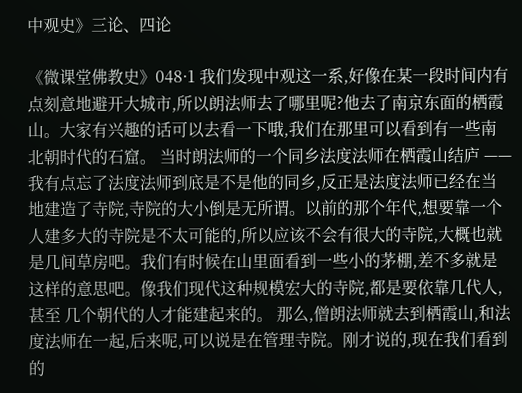中观史》三论、四论

《微课堂佛教史》048·1 我们发现中观这一系,好像在某一段时间内有点刻意地避开大城市,所以朗法师去了哪里呢?他去了南京东面的栖霞山。大家有兴趣的话可以去看一下哦,我们在那里可以看到有一些南北朝时代的石窟。 当时朗法师的一个同乡法度法师在栖霞山结庐 ——我有点忘了法度法师到底是不是他的同乡,反正是法度法师已经在当地建造了寺院,寺院的大小倒是无所谓。以前的那个年代,想要靠一个人建多大的寺院是不太可能的,所以应该不会有很大的寺院,大概也就是几间草房吧。我们有时候在山里面看到一些小的茅棚,差不多就是这样的意思吧。像我们现代这种规模宏大的寺院,都是要依靠几代人,甚至 几个朝代的人才能建起来的。 那么,僧朗法师就去到栖霞山,和法度法师在一起,后来呢,可以说是在管理寺院。刚才说的,现在我们看到的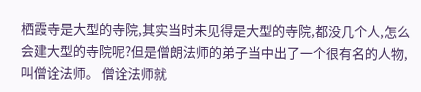栖霞寺是大型的寺院,其实当时未见得是大型的寺院,都没几个人,怎么会建大型的寺院呢?但是僧朗法师的弟子当中出了一个很有名的人物,叫僧诠法师。 僧诠法师就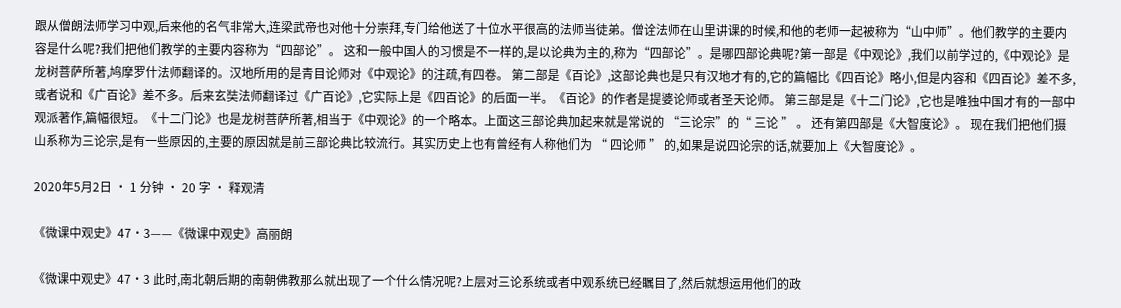跟从僧朗法师学习中观,后来他的名气非常大,连梁武帝也对他十分崇拜,专门给他送了十位水平很高的法师当徒弟。僧诠法师在山里讲课的时候,和他的老师一起被称为“山中师”。他们教学的主要内容是什么呢?我们把他们教学的主要内容称为“四部论”。 这和一般中国人的习惯是不一样的,是以论典为主的,称为“四部论”。是哪四部论典呢?第一部是《中观论》,我们以前学过的,《中观论》是龙树菩萨所著,鸠摩罗什法师翻译的。汉地所用的是青目论师对《中观论》的注疏,有四卷。 第二部是《百论》,这部论典也是只有汉地才有的,它的篇幅比《四百论》略小,但是内容和《四百论》差不多,或者说和《广百论》差不多。后来玄奘法师翻译过《广百论》,它实际上是《四百论》的后面一半。《百论》的作者是提婆论师或者圣天论师。 第三部是是《十二门论》,它也是唯独中国才有的一部中观派著作,篇幅很短。《十二门论》也是龙树菩萨所著,相当于《中观论》的一个略本。上面这三部论典加起来就是常说的 “三论宗”的“ 三论 ” 。 还有第四部是《大智度论》。 现在我们把他们摄山系称为三论宗,是有一些原因的,主要的原因就是前三部论典比较流行。其实历史上也有曾经有人称他们为 “ 四论师 ” 的,如果是说四论宗的话,就要加上《大智度论》。

2020年5月2日 · 1 分钟 · 20 字 · 释观清

《微课中观史》47·3——《微课中观史》高丽朗

《微课中观史》47·3 此时,南北朝后期的南朝佛教那么就出现了一个什么情况呢?上层对三论系统或者中观系统已经瞩目了,然后就想运用他们的政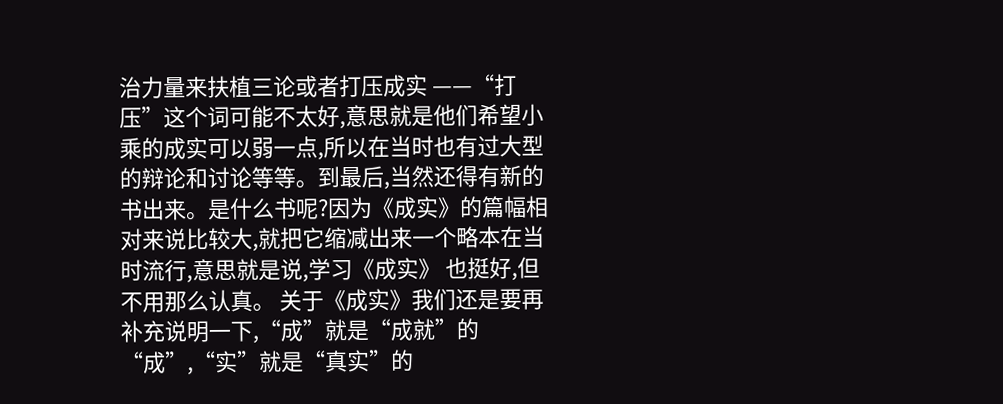治力量来扶植三论或者打压成实 ——“打压”这个词可能不太好,意思就是他们希望小乘的成实可以弱一点,所以在当时也有过大型的辩论和讨论等等。到最后,当然还得有新的书出来。是什么书呢?因为《成实》的篇幅相对来说比较大,就把它缩减出来一个略本在当时流行,意思就是说,学习《成实》 也挺好,但不用那么认真。 关于《成实》我们还是要再补充说明一下,“成”就是“成就”的“成”,“实”就是“真实”的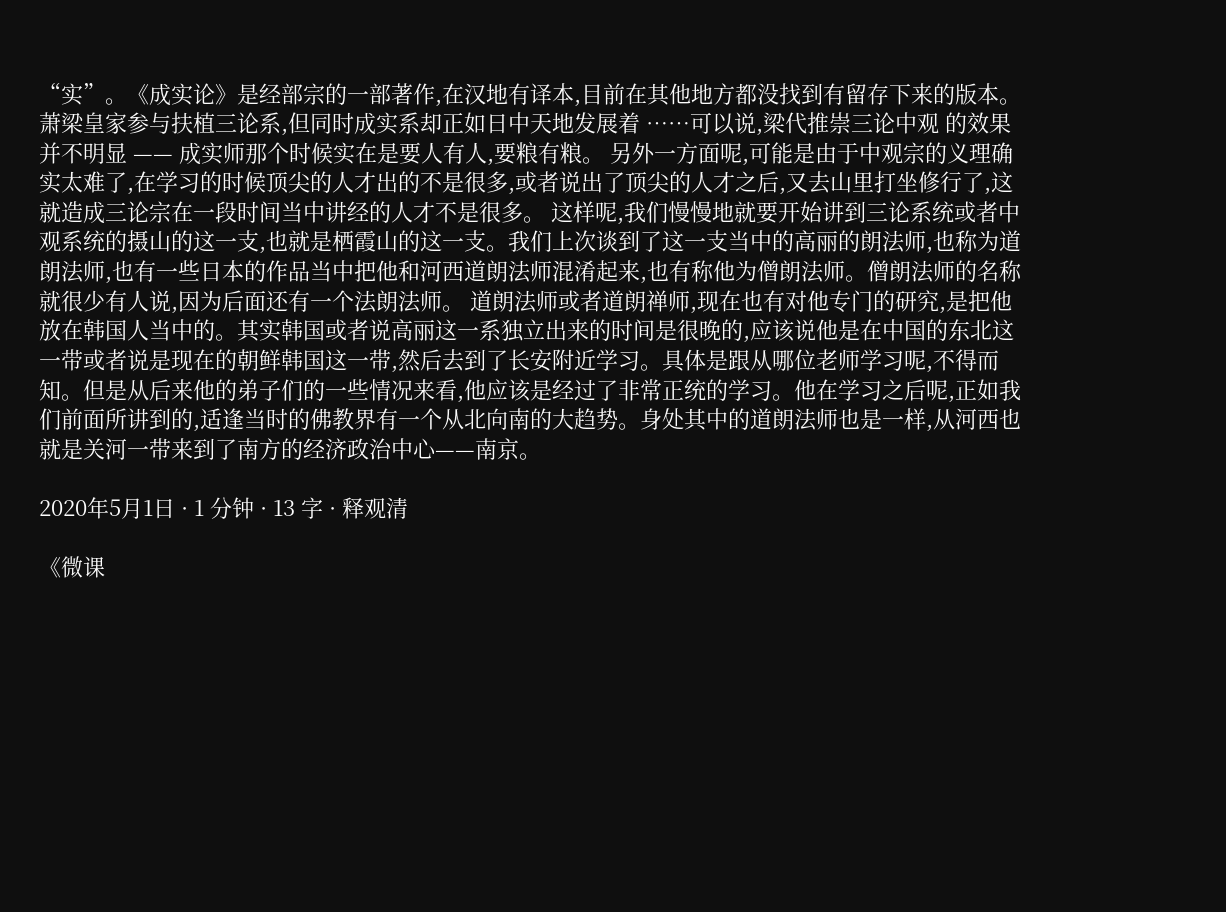“实”。《成实论》是经部宗的一部著作,在汉地有译本,目前在其他地方都没找到有留存下来的版本。 萧梁皇家参与扶植三论系,但同时成实系却正如日中天地发展着 ……可以说,梁代推崇三论中观 的效果并不明显 —— 成实师那个时候实在是要人有人,要粮有粮。 另外一方面呢,可能是由于中观宗的义理确实太难了,在学习的时候顶尖的人才出的不是很多,或者说出了顶尖的人才之后,又去山里打坐修行了,这就造成三论宗在一段时间当中讲经的人才不是很多。 这样呢,我们慢慢地就要开始讲到三论系统或者中观系统的摄山的这一支,也就是栖霞山的这一支。我们上次谈到了这一支当中的高丽的朗法师,也称为道朗法师,也有一些日本的作品当中把他和河西道朗法师混淆起来,也有称他为僧朗法师。僧朗法师的名称就很少有人说,因为后面还有一个法朗法师。 道朗法师或者道朗禅师,现在也有对他专门的研究,是把他放在韩国人当中的。其实韩国或者说高丽这一系独立出来的时间是很晚的,应该说他是在中国的东北这一带或者说是现在的朝鲜韩国这一带,然后去到了长安附近学习。具体是跟从哪位老师学习呢,不得而知。但是从后来他的弟子们的一些情况来看,他应该是经过了非常正统的学习。他在学习之后呢,正如我们前面所讲到的,适逢当时的佛教界有一个从北向南的大趋势。身处其中的道朗法师也是一样,从河西也就是关河一带来到了南方的经济政治中心——南京。

2020年5月1日 · 1 分钟 · 13 字 · 释观清

《微课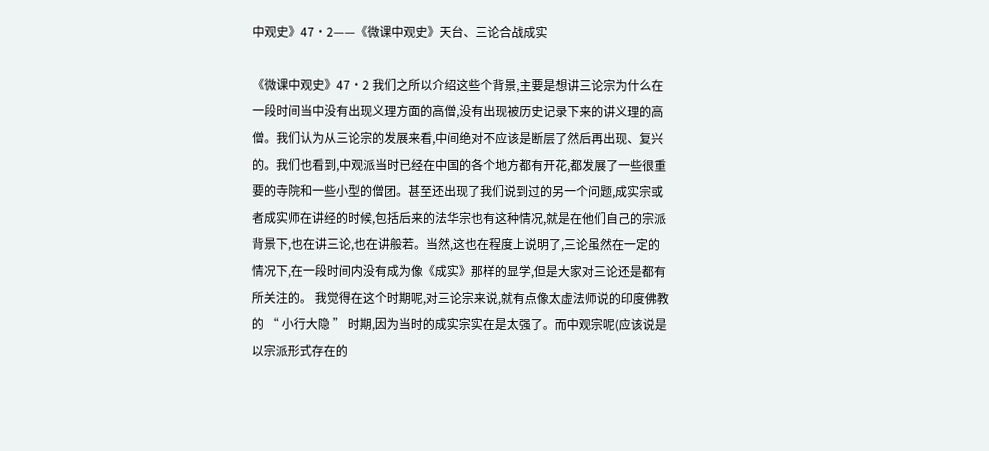中观史》47·2——《微课中观史》天台、三论合战成实

《微课中观史》47·2 我们之所以介绍这些个背景,主要是想讲三论宗为什么在一段时间当中没有出现义理方面的高僧,没有出现被历史记录下来的讲义理的高僧。我们认为从三论宗的发展来看,中间绝对不应该是断层了然后再出现、复兴的。我们也看到,中观派当时已经在中国的各个地方都有开花,都发展了一些很重要的寺院和一些小型的僧团。甚至还出现了我们说到过的另一个问题,成实宗或者成实师在讲经的时候,包括后来的法华宗也有这种情况,就是在他们自己的宗派背景下,也在讲三论,也在讲般若。当然,这也在程度上说明了,三论虽然在一定的情况下,在一段时间内没有成为像《成实》那样的显学,但是大家对三论还是都有所关注的。 我觉得在这个时期呢,对三论宗来说,就有点像太虚法师说的印度佛教的 “ 小行大隐 ” 时期,因为当时的成实宗实在是太强了。而中观宗呢(应该说是以宗派形式存在的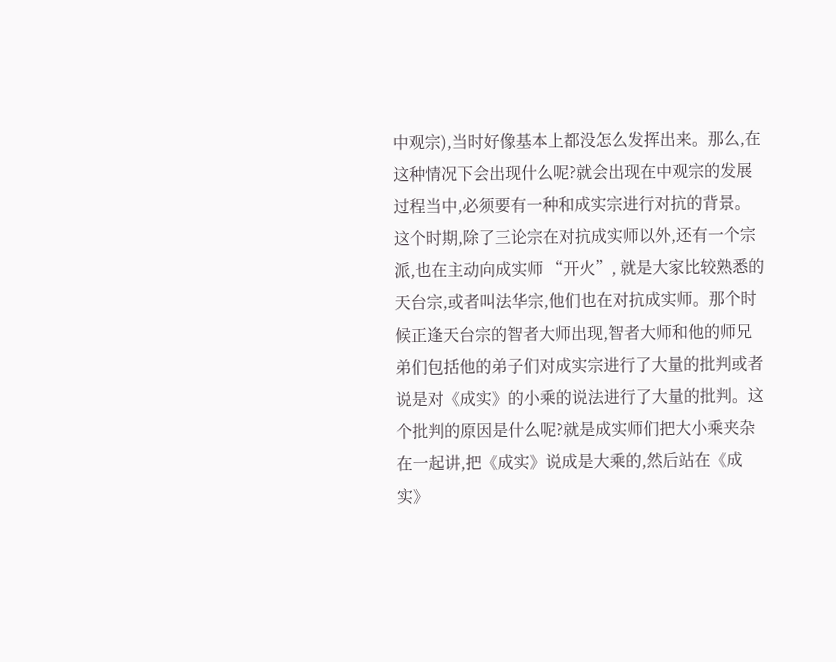中观宗),当时好像基本上都没怎么发挥出来。那么,在这种情况下会出现什么呢?就会出现在中观宗的发展过程当中,必须要有一种和成实宗进行对抗的背景。 这个时期,除了三论宗在对抗成实师以外,还有一个宗派,也在主动向成实师 “开火”, 就是大家比较熟悉的天台宗,或者叫法华宗,他们也在对抗成实师。那个时候正逢天台宗的智者大师出现,智者大师和他的师兄弟们包括他的弟子们对成实宗进行了大量的批判或者说是对《成实》的小乘的说法进行了大量的批判。这个批判的原因是什么呢?就是成实师们把大小乘夹杂在一起讲,把《成实》说成是大乘的,然后站在《成实》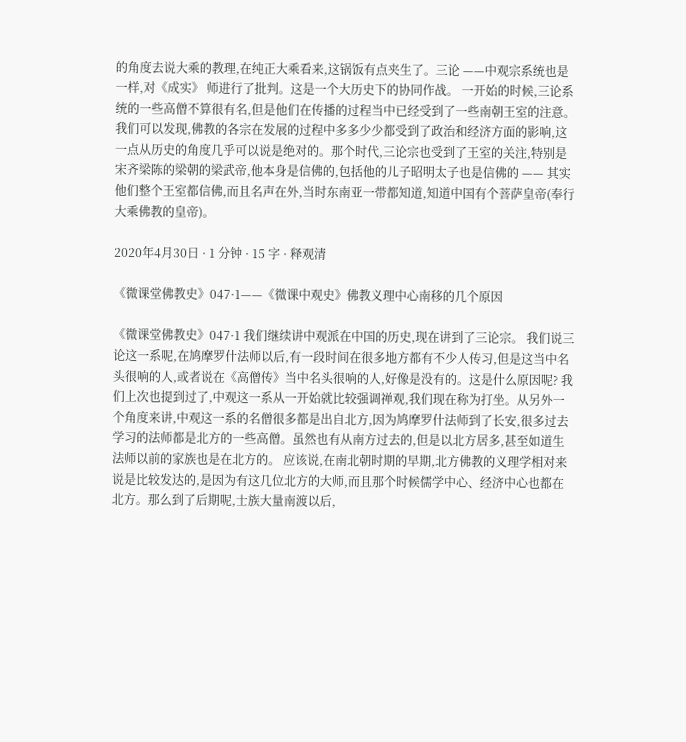的角度去说大乘的教理,在纯正大乘看来,这锅饭有点夹生了。三论 ——中观宗系统也是一样,对《成实》 师进行了批判。这是一个大历史下的协同作战。 一开始的时候,三论系统的一些高僧不算很有名,但是他们在传播的过程当中已经受到了一些南朝王室的注意。我们可以发现,佛教的各宗在发展的过程中多多少少都受到了政治和经济方面的影响,这一点从历史的角度几乎可以说是绝对的。那个时代,三论宗也受到了王室的关注,特别是宋齐梁陈的梁朝的梁武帝,他本身是信佛的,包括他的儿子昭明太子也是信佛的 —— 其实他们整个王室都信佛,而且名声在外,当时东南亚一带都知道,知道中国有个菩萨皇帝(奉行大乘佛教的皇帝)。

2020年4月30日 · 1 分钟 · 15 字 · 释观清

《微课堂佛教史》047·1——《微课中观史》佛教义理中心南移的几个原因

《微课堂佛教史》047·1 我们继续讲中观派在中国的历史,现在讲到了三论宗。 我们说三论这一系呢,在鸠摩罗什法师以后,有一段时间在很多地方都有不少人传习,但是这当中名头很响的人,或者说在《高僧传》当中名头很响的人,好像是没有的。这是什么原因呢? 我们上次也提到过了,中观这一系从一开始就比较强调禅观,我们现在称为打坐。从另外一个角度来讲,中观这一系的名僧很多都是出自北方,因为鸠摩罗什法师到了长安,很多过去学习的法师都是北方的一些高僧。虽然也有从南方过去的,但是以北方居多,甚至如道生法师以前的家族也是在北方的。 应该说,在南北朝时期的早期,北方佛教的义理学相对来说是比较发达的,是因为有这几位北方的大师,而且那个时候儒学中心、经济中心也都在北方。那么到了后期呢,士族大量南渡以后,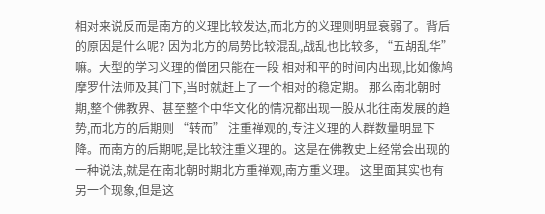相对来说反而是南方的义理比较发达,而北方的义理则明显衰弱了。背后的原因是什么呢? 因为北方的局势比较混乱,战乱也比较多, “五胡乱华”嘛。大型的学习义理的僧团只能在一段 相对和平的时间内出现,比如像鸠摩罗什法师及其门下,当时就赶上了一个相对的稳定期。 那么南北朝时期,整个佛教界、甚至整个中华文化的情况都出现一股从北往南发展的趋势,而北方的后期则 “转而” 注重禅观的,专注义理的人群数量明显下降。而南方的后期呢,是比较注重义理的。这是在佛教史上经常会出现的一种说法,就是在南北朝时期北方重禅观,南方重义理。 这里面其实也有另一个现象,但是这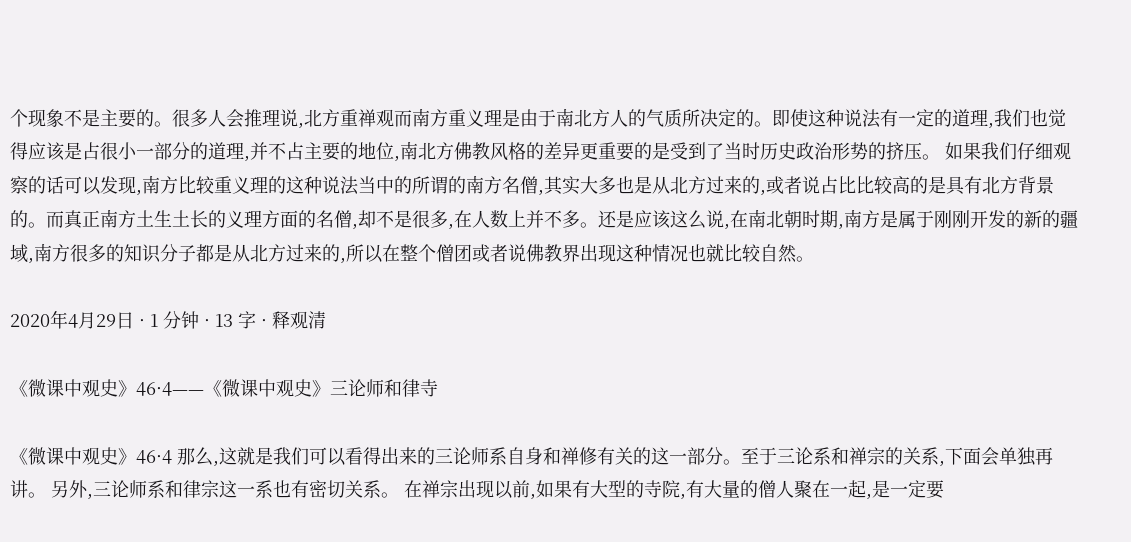个现象不是主要的。很多人会推理说,北方重禅观而南方重义理是由于南北方人的气质所决定的。即使这种说法有一定的道理,我们也觉得应该是占很小一部分的道理,并不占主要的地位,南北方佛教风格的差异更重要的是受到了当时历史政治形势的挤压。 如果我们仔细观察的话可以发现,南方比较重义理的这种说法当中的所谓的南方名僧,其实大多也是从北方过来的,或者说占比比较高的是具有北方背景的。而真正南方土生土长的义理方面的名僧,却不是很多,在人数上并不多。还是应该这么说,在南北朝时期,南方是属于刚刚开发的新的疆域,南方很多的知识分子都是从北方过来的,所以在整个僧团或者说佛教界出现这种情况也就比较自然。

2020年4月29日 · 1 分钟 · 13 字 · 释观清

《微课中观史》46·4——《微课中观史》三论师和律寺

《微课中观史》46·4 那么,这就是我们可以看得出来的三论师系自身和禅修有关的这一部分。至于三论系和禅宗的关系,下面会单独再讲。 另外,三论师系和律宗这一系也有密切关系。 在禅宗出现以前,如果有大型的寺院,有大量的僧人聚在一起,是一定要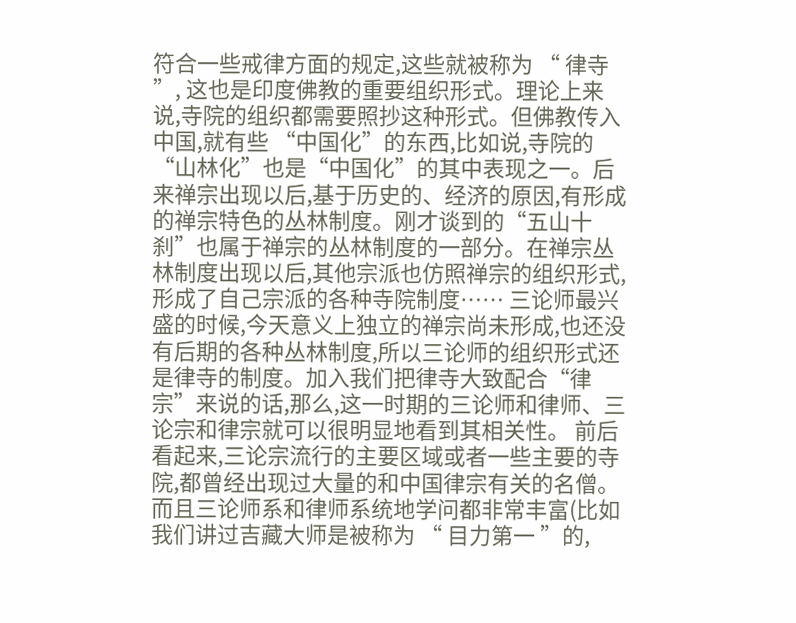符合一些戒律方面的规定,这些就被称为 “ 律寺 ”, 这也是印度佛教的重要组织形式。理论上来说,寺院的组织都需要照抄这种形式。但佛教传入中国,就有些 “中国化”的东西,比如说,寺院的“山林化”也是“中国化”的其中表现之一。后来禅宗出现以后,基于历史的、经济的原因,有形成的禅宗特色的丛林制度。刚才谈到的“五山十刹”也属于禅宗的丛林制度的一部分。在禅宗丛林制度出现以后,其他宗派也仿照禅宗的组织形式,形成了自己宗派的各种寺院制度…… 三论师最兴盛的时候,今天意义上独立的禅宗尚未形成,也还没有后期的各种丛林制度,所以三论师的组织形式还是律寺的制度。加入我们把律寺大致配合“律宗”来说的话,那么,这一时期的三论师和律师、三论宗和律宗就可以很明显地看到其相关性。 前后看起来,三论宗流行的主要区域或者一些主要的寺院,都曾经出现过大量的和中国律宗有关的名僧。而且三论师系和律师系统地学问都非常丰富(比如我们讲过吉藏大师是被称为 “ 目力第一 ”的,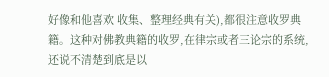好像和他喜欢 收集、整理经典有关),都很注意收罗典籍。这种对佛教典籍的收罗,在律宗或者三论宗的系统,还说不清楚到底是以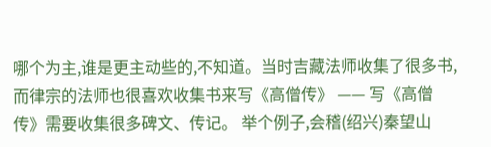哪个为主,谁是更主动些的,不知道。当时吉藏法师收集了很多书,而律宗的法师也很喜欢收集书来写《高僧传》 —— 写《高僧传》需要收集很多碑文、传记。 举个例子,会稽(绍兴)秦望山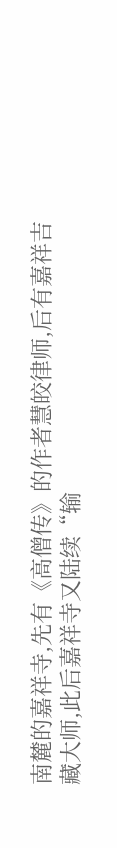南麓的嘉祥寺,先有《高僧传》的作者慧皎律师,后有嘉祥吉藏大师,此后嘉祥寺又陆续“输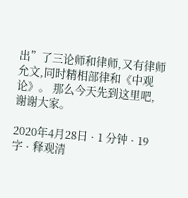出”了三论师和律师,又有律师允文,同时精相部律和《中观论》。 那么今天先到这里吧,谢谢大家。

2020年4月28日 · 1 分钟 · 19 字 · 释观清